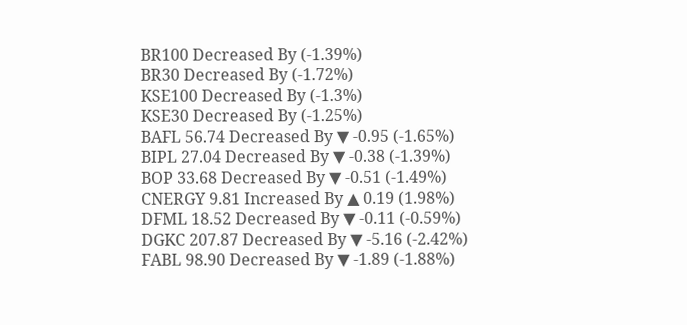BR100 Decreased By (-1.39%)
BR30 Decreased By (-1.72%)
KSE100 Decreased By (-1.3%)
KSE30 Decreased By (-1.25%)
BAFL 56.74 Decreased By ▼ -0.95 (-1.65%)
BIPL 27.04 Decreased By ▼ -0.38 (-1.39%)
BOP 33.68 Decreased By ▼ -0.51 (-1.49%)
CNERGY 9.81 Increased By ▲ 0.19 (1.98%)
DFML 18.52 Decreased By ▼ -0.11 (-0.59%)
DGKC 207.87 Decreased By ▼ -5.16 (-2.42%)
FABL 98.90 Decreased By ▼ -1.89 (-1.88%)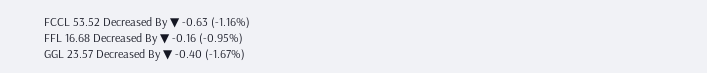FCCL 53.52 Decreased By ▼ -0.63 (-1.16%)
FFL 16.68 Decreased By ▼ -0.16 (-0.95%)
GGL 23.57 Decreased By ▼ -0.40 (-1.67%)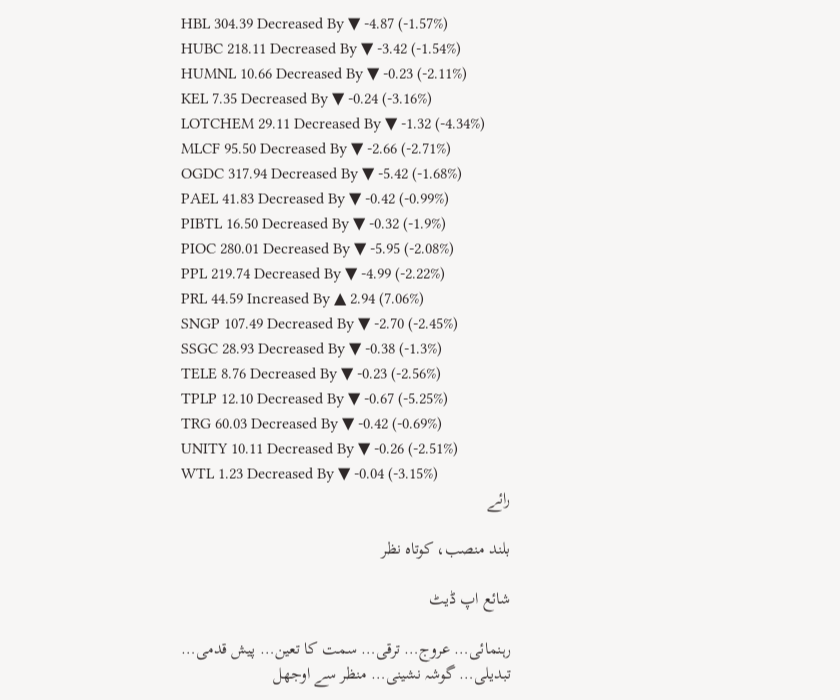HBL 304.39 Decreased By ▼ -4.87 (-1.57%)
HUBC 218.11 Decreased By ▼ -3.42 (-1.54%)
HUMNL 10.66 Decreased By ▼ -0.23 (-2.11%)
KEL 7.35 Decreased By ▼ -0.24 (-3.16%)
LOTCHEM 29.11 Decreased By ▼ -1.32 (-4.34%)
MLCF 95.50 Decreased By ▼ -2.66 (-2.71%)
OGDC 317.94 Decreased By ▼ -5.42 (-1.68%)
PAEL 41.83 Decreased By ▼ -0.42 (-0.99%)
PIBTL 16.50 Decreased By ▼ -0.32 (-1.9%)
PIOC 280.01 Decreased By ▼ -5.95 (-2.08%)
PPL 219.74 Decreased By ▼ -4.99 (-2.22%)
PRL 44.59 Increased By ▲ 2.94 (7.06%)
SNGP 107.49 Decreased By ▼ -2.70 (-2.45%)
SSGC 28.93 Decreased By ▼ -0.38 (-1.3%)
TELE 8.76 Decreased By ▼ -0.23 (-2.56%)
TPLP 12.10 Decreased By ▼ -0.67 (-5.25%)
TRG 60.03 Decreased By ▼ -0.42 (-0.69%)
UNITY 10.11 Decreased By ▼ -0.26 (-2.51%)
WTL 1.23 Decreased By ▼ -0.04 (-3.15%)
رائے

بلند منصب، کوتاہ نظر

شائع اپ ڈیٹ

رہنمائی… عروج… ترقی… سمت کا تعین… پیش قدمی… تبدیلی… گوشہ نشینی… منظر سے اوجھل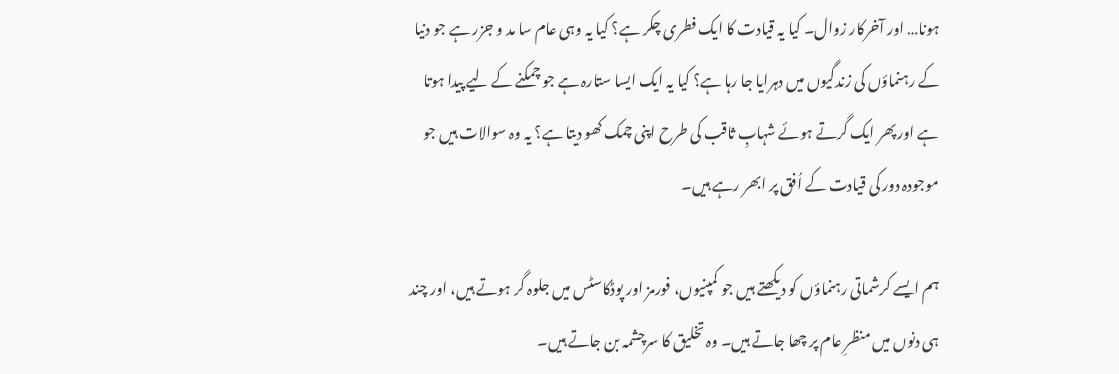ہونا… اور آخرکار زوال۔ کیا یہ قیادت کا ایک فطری چکر ہے؟ کیا یہ وہی عام سا مد و جزر ہے جو دنیا کے رہنماؤں کی زندگیوں میں دہرایا جا رہا ہے؟ کیا یہ ایک ایسا ستارہ ہے جو چمکنے کے لیے پیدا ہوتا ہے اور پھر ایک گرتے ہوئے شہابِ ثاقب کی طرح اپنی چمک کھو دیتا ہے؟ یہ وہ سوالات ہیں جو موجودہ دور کی قیادت کے اُفق پر ابھر رہے ہیں۔

ہم ایسے کرشماتی رہنماؤں کو دیکھتے ہیں جو کمپنیوں، فورمز اور پوڈکاسٹس میں جلوہ گر ہوتے ہیں، اور چند ہی دنوں میں منظرِ عام پر چھا جاتے ہیں۔ وہ تخلیق کا سرچشمہ بن جاتے ہیں۔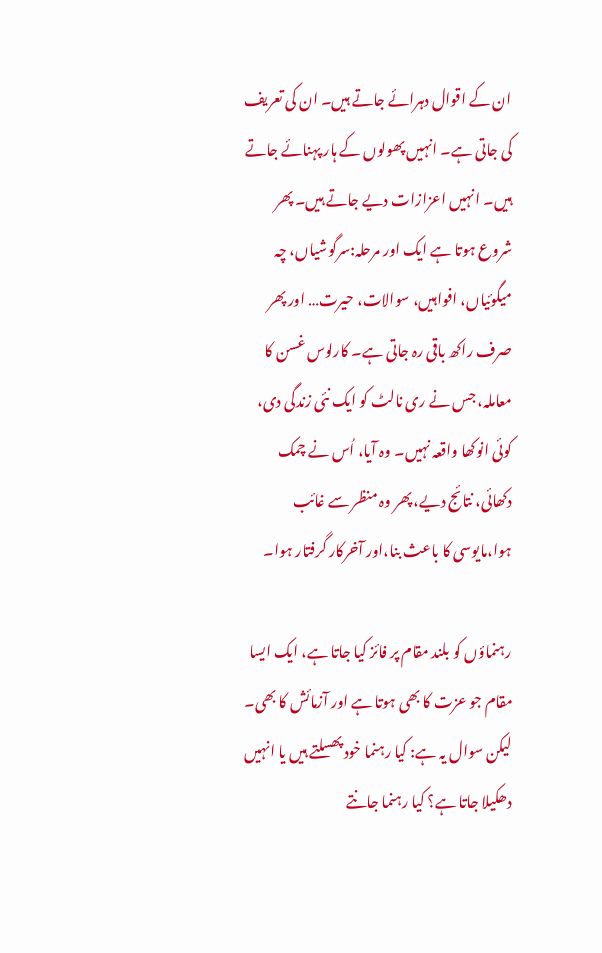ان کے اقوال دہرائے جاتے ہیں۔ ان کی تعریف کی جاتی ہے۔ انہیں پھولوں کے ہار پہنائے جاتے ہیں۔ انہیں اعزازات دیے جاتے ہیں۔ پھر شروع ہوتا ہے ایک اور مرحلہ:سرگوشیاں، چہ میگوئیاں، افواہیں، سوالات، حیرت… اور پھر صرف راکھ باقی رہ جاتی ہے۔ کارلوس غسن کا معاملہ، جس نے ری نالٹ کو ایک نئی زندگی دی، کوئی انوکھا واقعہ نہیں۔ وہ آیا، اُس نے چمک دکھائی، نتائج دیے، پھر وہ منظر سے غائب ہوا،مایوسی کا باعث بنا،اور آخرکار گرفتار ہوا۔

رہنماؤں کو بلند مقام پر فائز کیا جاتا ہے، ایک ایسا مقام جو عزت کا بھی ہوتا ہے اور آزمائش کا بھی۔ لیکن سوال یہ ہے: کیا رہنما خود پھسلتے ہیں یا انہیں دھکیلا جاتا ہے؟ کیا رہنما جانتے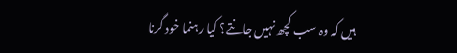ہیں کہ وہ سب کچھ نہیں جانتے؟ کیا رہنما خود گرنا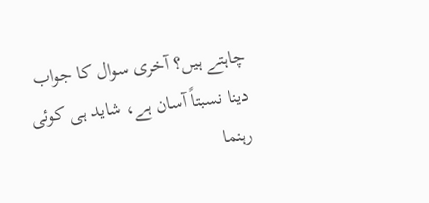چاہتے ہیں؟ آخری سوال کا جواب دینا نسبتاً آسان ہے، شاید ہی کوئی رہنما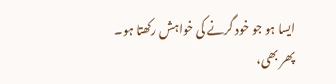ایسا ہو جو خود گرنے کی خواہش رکھتا ہو۔ پھر بھی،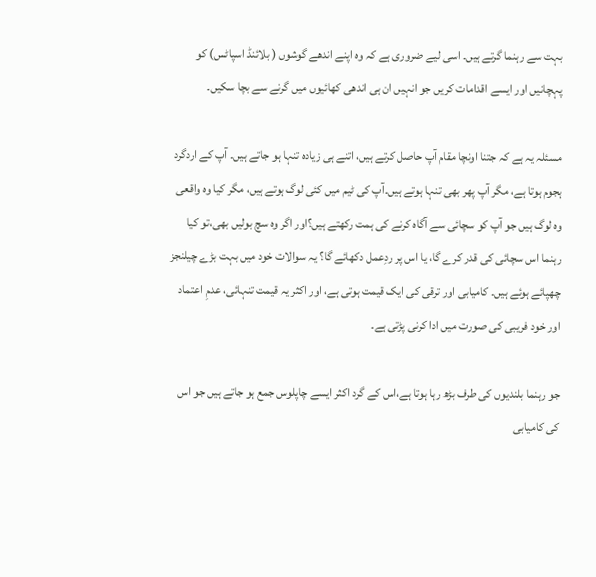بہت سے رہنما گرتے ہیں۔ اسی لیے ضروری ہے کہ وہ اپنے اندھے گوشوں ( بلائنڈ اسپاٹس) کو پہچانیں اور ایسے اقدامات کریں جو انہیں ان ہی اندھی کھائیوں میں گرنے سے بچا سکیں۔

مسئلہ یہ ہے کہ جتنا اونچا مقام آپ حاصل کرتے ہیں، اتنے ہی زیادہ تنہا ہو جاتے ہیں۔ آپ کے اردگرد ہجوم ہوتا ہے، مگر آپ پھر بھی تنہا ہوتے ہیں۔آپ کی ٹیم میں کئی لوگ ہوتے ہیں، مگر کیا وہ واقعی وہ لوگ ہیں جو آپ کو سچائی سے آگاہ کرنے کی ہمت رکھتے ہیں؟اور اگر وہ سچ بولیں بھی،تو کیا رہنما اس سچائی کی قدر کرے گا، یا اس پر ردِعمل دکھائے گا؟ یہ سوالات خود میں بہت بڑے چیلنجز چھپائے ہوئے ہیں۔ کامیابی اور ترقی کی ایک قیمت ہوتی ہے، اور اکثر یہ قیمت تنہائی، عدمِ اعتماد اور خود فریبی کی صورت میں ادا کرنی پڑتی ہے۔

جو رہنما بلندیوں کی طرف بڑھ رہا ہوتا ہے،اس کے گرد اکثر ایسے چاپلوس جمع ہو جاتے ہیں جو اس کی کامیابی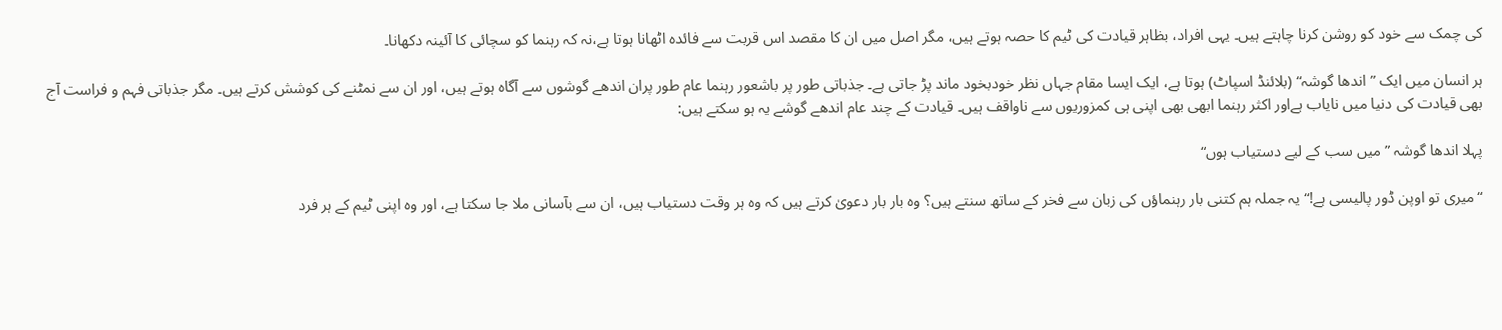کی چمک سے خود کو روشن کرنا چاہتے ہیں۔ یہی افراد، بظاہر قیادت کی ٹیم کا حصہ ہوتے ہیں، مگر اصل میں ان کا مقصد اس قربت سے فائدہ اٹھانا ہوتا ہے،نہ کہ رہنما کو سچائی کا آئینہ دکھانا۔

ہر انسان میں ایک ”اندھا گوشہ“ (بلائنڈ اسپاٹ) ہوتا ہے، ایک ایسا مقام جہاں نظر خودبخود ماند پڑ جاتی ہے۔ جذباتی طور پر باشعور رہنما عام طور پران اندھے گوشوں سے آگاہ ہوتے ہیں، اور ان سے نمٹنے کی کوشش کرتے ہیں۔ مگر جذباتی فہم و فراست آج بھی قیادت کی دنیا میں نایاب ہےاور اکثر رہنما ابھی بھی اپنی ہی کمزوریوں سے ناواقف ہیں۔ قیادت کے چند عام اندھے گوشے یہ ہو سکتے ہیں:

پہلا اندھا گوشہ ”میں سب کے لیے دستیاب ہوں“

“میری تو اوپن ڈور پالیسی ہے!“یہ جملہ ہم کتنی بار رہنماؤں کی زبان سے فخر کے ساتھ سنتے ہیں؟ وہ بار بار دعویٰ کرتے ہیں کہ وہ ہر وقت دستیاب ہیں، ان سے بآسانی ملا جا سکتا ہے، اور وہ اپنی ٹیم کے ہر فرد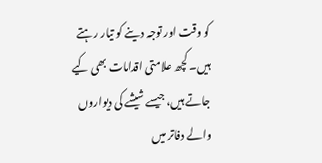کو وقت اور توجہ دینے کو تیار رہتے ہیں۔ کچھ علامتی اقدامات بھی کیے جاتے ہیں، جیسے شیشے کی دیواروں والے دفاتر میں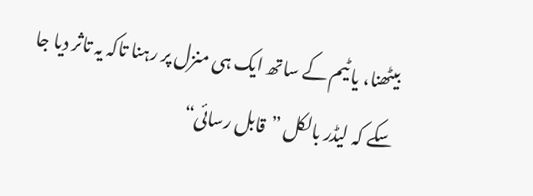بیٹھنا، یا ٹیم کے ساتھ ایک ہی منزل پر رہنا تاکہ یہ تاثر دیا جا سکے کہ لیڈر بالکل ”قابل رسائی“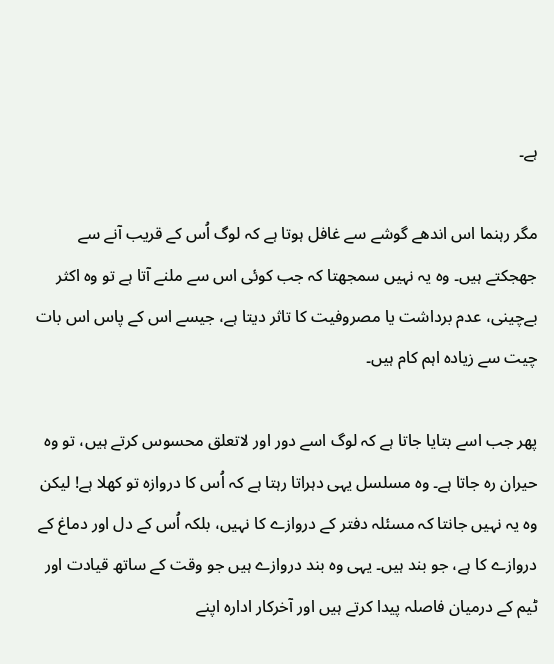ہے۔

مگر رہنما اس اندھے گوشے سے غافل ہوتا ہے کہ لوگ اُس کے قریب آنے سے جھجکتے ہیں۔ وہ یہ نہیں سمجھتا کہ جب کوئی اس سے ملنے آتا ہے تو وہ اکثر بےچینی، عدم برداشت یا مصروفیت کا تاثر دیتا ہے، جیسے اس کے پاس اس بات چیت سے زیادہ اہم کام ہیں۔

پھر جب اسے بتایا جاتا ہے کہ لوگ اسے دور اور لاتعلق محسوس کرتے ہیں، تو وہ حیران رہ جاتا ہے۔ وہ مسلسل یہی دہراتا رہتا ہے کہ اُس کا دروازہ تو کھلا ہے! لیکن وہ یہ نہیں جانتا کہ مسئلہ دفتر کے دروازے کا نہیں، بلکہ اُس کے دل اور دماغ کے دروازے کا ہے، جو بند ہیں۔ یہی وہ بند دروازے ہیں جو وقت کے ساتھ قیادت اور ٹیم کے درمیان فاصلہ پیدا کرتے ہیں اور آخرکار ادارہ اپنے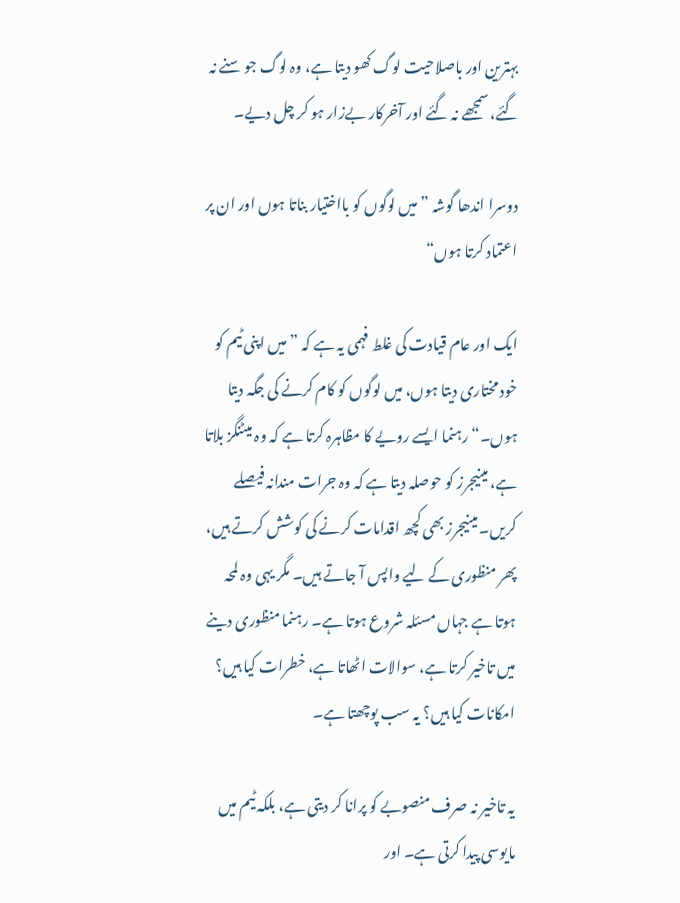بہترین اور باصلاحیت لوگ کھو دیتا ہے، وہ لوگ جو سنے نہ گئے، سمجھے نہ گئے اور آخرکار بےزار ہو کر چل دیے۔

دوسرا اندھا گوشہ ”میں لوگوں کو بااختیار بناتا ہوں اور ان پر اعتماد کرتا ہوں“

ایک اور عام قیادت کی غلط فہمی یہ ہے کہ ”میں اپنی ٹیم کو خود مختاری دیتا ہوں، میں لوگوں کو کام کرنے کی جگہ دیتا ہوں۔“ رہنما ایسے رویے کا مظاہرہ کرتا ہے کہ وہ میٹنگز بلاتا ہے، مینیجرز کو حوصلہ دیتا ہے کہ وہ جرات مندانہ فیصلے کریں۔ مینیجرز بھی کچھ اقدامات کرنے کی کوشش کرتے ہیں، پھر منظوری کے لیے واپس آ جاتے ہیں۔ مگر یہی وہ لمحہ ہوتا ہے جہاں مسئلہ شروع ہوتا ہے۔ رہنما منظوری دینے میں تاخیر کرتا ہے، سوالات اٹھاتا ہے، خطرات کیا ہیں؟ امکانات کیا ہیں؟ یہ سب پوچھتا ہے۔

یہ تاخیر نہ صرف منصوبے کو پرانا کر دیتی ہے، بلکہ ٹیم میں مایوسی پیدا کرتی ہے۔ اور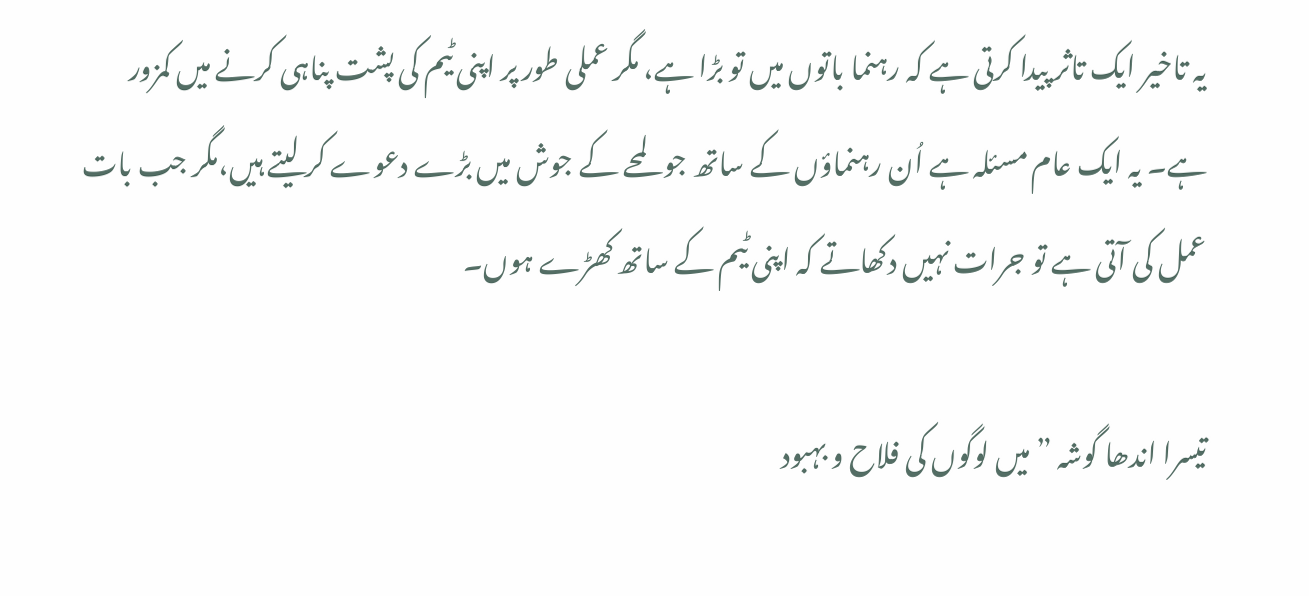یہ تاخیر ایک تاثر پیدا کرتی ہے کہ رہنما باتوں میں تو بڑا ہے، مگر عملی طور پر اپنی ٹیم کی پشت پناہی کرنے میں کمزور ہے۔ یہ ایک عام مسئلہ ہے اُن رہنماؤں کے ساتھ جو لمحے کے جوش میں بڑے دعوے کر لیتے ہیں،مگر جب بات عمل کی آتی ہے تو جرات نہیں دکھاتے کہ اپنی ٹیم کے ساتھ کھڑے ہوں۔

تیسرا اندھا گوشہ ”میں لوگوں کی فلاح و بہبود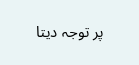پر توجہ دیتا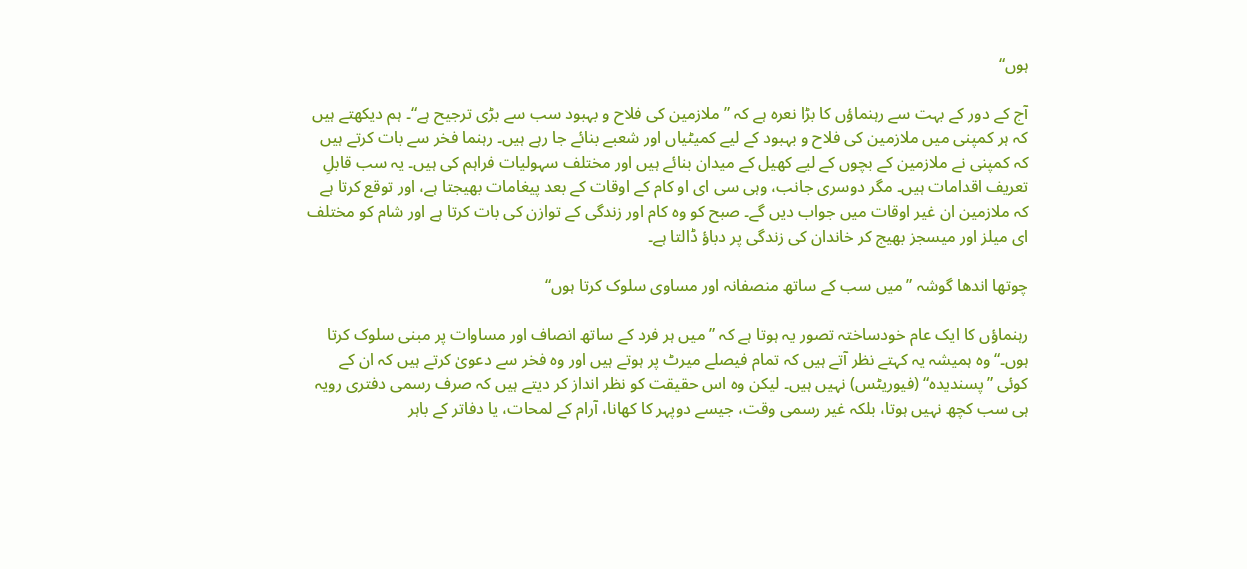ہوں“

آج کے دور کے بہت سے رہنماؤں کا بڑا نعرہ ہے کہ ”ملازمین کی فلاح و بہبود سب سے بڑی ترجیح ہے“۔ ہم دیکھتے ہیں کہ ہر کمپنی میں ملازمین کی فلاح و بہبود کے لیے کمیٹیاں اور شعبے بنائے جا رہے ہیں۔ رہنما فخر سے بات کرتے ہیں کہ کمپنی نے ملازمین کے بچوں کے لیے کھیل کے میدان بنائے ہیں اور مختلف سہولیات فراہم کی ہیں۔ یہ سب قابلِ تعریف اقدامات ہیں۔ مگر دوسری جانب، وہی سی ای او کام کے اوقات کے بعد پیغامات بھیجتا ہے، اور توقع کرتا ہے کہ ملازمین ان غیر اوقات میں جواب دیں گے۔ صبح کو وہ کام اور زندگی کے توازن کی بات کرتا ہے اور شام کو مختلف ای میلز اور میسجز بھیج کر خاندان کی زندگی پر دباؤ ڈالتا ہے۔

چوتھا اندھا گوشہ ”میں سب کے ساتھ منصفانہ اور مساوی سلوک کرتا ہوں“

رہنماؤں کا ایک عام خودساختہ تصور یہ ہوتا ہے کہ ”میں ہر فرد کے ساتھ انصاف اور مساوات پر مبنی سلوک کرتا ہوں۔“ وہ ہمیشہ یہ کہتے نظر آتے ہیں کہ تمام فیصلے میرٹ پر ہوتے ہیں اور وہ فخر سے دعویٰ کرتے ہیں کہ ان کے کوئی ”پسندیدہ“ (فیوریٹس) نہیں ہیں۔ لیکن وہ اس حقیقت کو نظر انداز کر دیتے ہیں کہ صرف رسمی دفتری رویہ ہی سب کچھ نہیں ہوتا، بلکہ غیر رسمی وقت، جیسے دوپہر کا کھانا، آرام کے لمحات، یا دفاتر کے باہر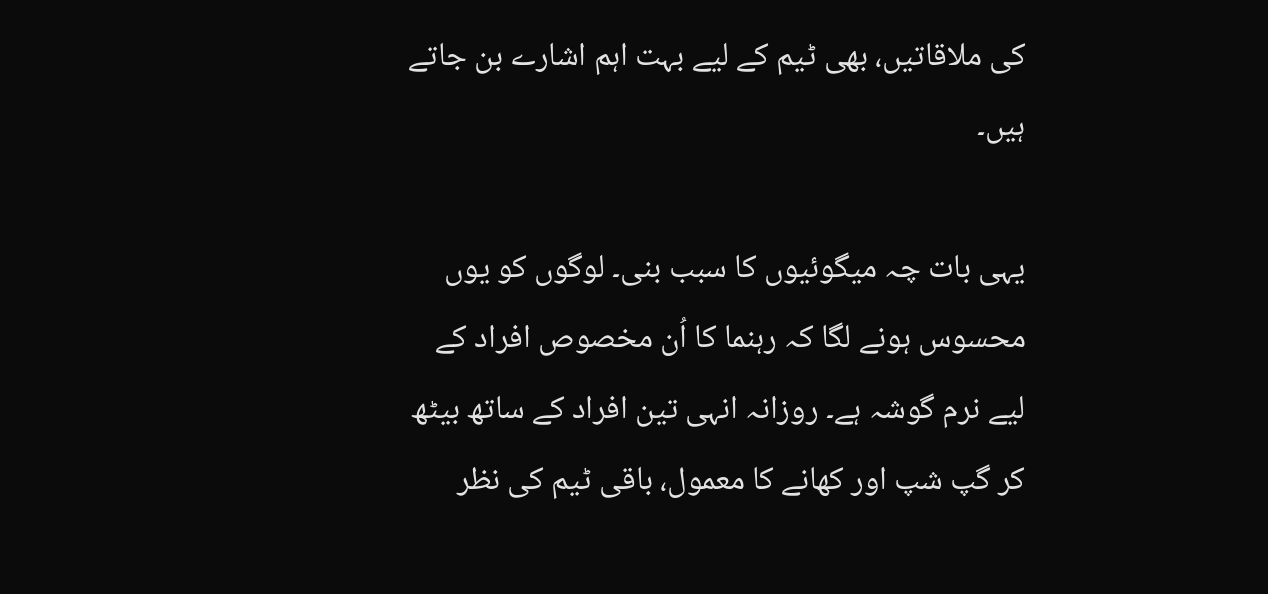کی ملاقاتیں، بھی ٹیم کے لیے بہت اہم اشارے بن جاتے ہیں۔

یہی بات چہ میگوئیوں کا سبب بنی۔ لوگوں کو یوں محسوس ہونے لگا کہ رہنما کا اُن مخصوص افراد کے لیے نرم گوشہ ہے۔ روزانہ انہی تین افراد کے ساتھ بیٹھ کر گپ شپ اور کھانے کا معمول، باقی ٹیم کی نظر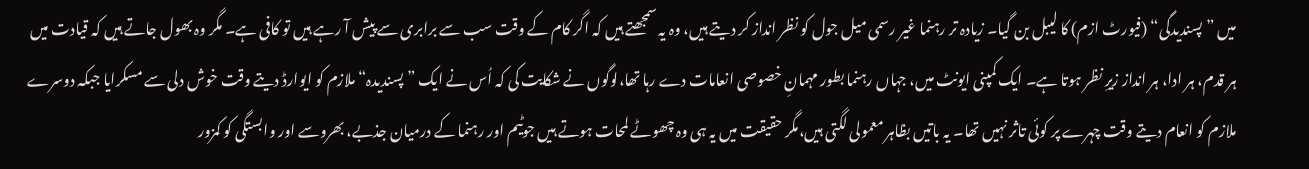میں ”پسندیدگی“ (فیورٹ ازم) کا لیبل بن گیا۔ زیادہ تر رہنما غیر رسمی میل جول کو نظر انداز کر دیتے ہیں، وہ یہ سمجھتے ہیں کہ اگر کام کے وقت سب سے برابری سے پیش آ رہے ہیں تو کافی ہے۔ مگر وہ بھول جاتے ہیں کہ قیادت میں ہر قدم، ہر ادا، ہر انداز زیرِ نظر ہوتا ہے۔ ایک کمپنی ایونٹ میں، جہاں رہنما بطور مہمانِ خصوصی انعامات دے رہا تھا،لوگوں نے شکایت کی کہ اُس نے ایک ”پسندیدہ“ ملازم کو ایوارڈ دیتے وقت خوش دلی سے مسکرایا جبکہ دوسرے ملازم کو انعام دیتے وقت چہرے پر کوئی تاثر نہیں تھا۔ یہ باتیں بظاہر معمولی لگتی ہیں،مگر حقیقت میں یہ ہی وہ چھوٹے لمحات ہوتے ہیں جوٹیم اور رہنما کے درمیان جذبے، بھروسے اور وابستگی کو کمزور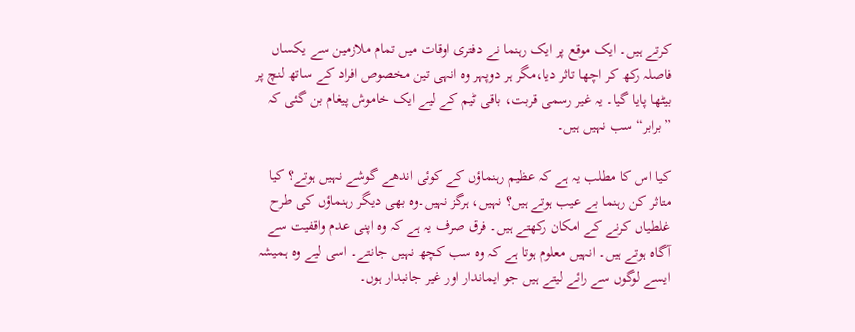کرتے ہیں۔ ایک موقع پر ایک رہنما نے دفتری اوقات میں تمام ملازمین سے یکساں فاصلہ رکھ کر اچھا تاثر دیا،مگر ہر دوپہر وہ انہی تین مخصوص افراد کے ساتھ لنچ پر بیٹھا پایا گیا۔ یہ غیر رسمی قربت، باقی ٹیم کے لیے ایک خاموش پیغام بن گئی کہ ”برابر“ سب نہیں ہیں۔

کیا اس کا مطلب یہ ہے کہ عظیم رہنماؤں کے کوئی اندھے گوشے نہیں ہوتے؟ کیا متاثر کن رہنما بے عیب ہوتے ہیں؟ نہیں، ہرگز نہیں۔وہ بھی دیگر رہنماؤں کی طرح غلطیاں کرنے کے امکان رکھتے ہیں۔ فرق صرف یہ ہے کہ وہ اپنی عدم واقفیت سے آگاہ ہوتے ہیں۔ انہیں معلوم ہوتا ہے کہ وہ سب کچھ نہیں جانتے۔ اسی لیے وہ ہمیشہ ایسے لوگوں سے رائے لیتے ہیں جو ایماندار اور غیر جانبدار ہوں۔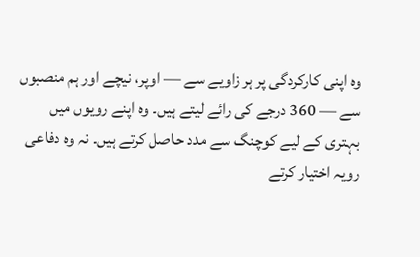وہ اپنی کارکردگی پر ہر زاویے سے — اوپر، نیچے اور ہم منصبوں سے — 360 درجے کی رائے لیتے ہیں۔ وہ اپنے رویوں میں بہتری کے لیے کوچنگ سے مدد حاصل کرتے ہیں۔ نہ وہ دفاعی رویہ اختیار کرتے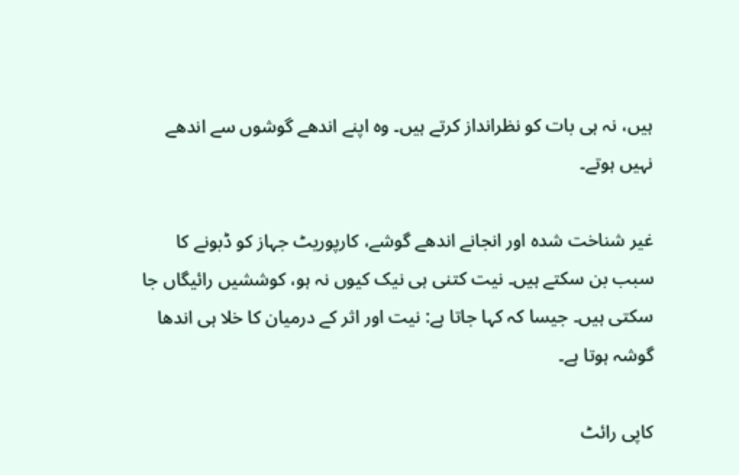ہیں، نہ ہی بات کو نظرانداز کرتے ہیں۔ وہ اپنے اندھے گوشوں سے اندھے نہیں ہوتے۔

غیر شناخت شدہ اور انجانے اندھے گوشے، کارپوریٹ جہاز کو ڈبونے کا سبب بن سکتے ہیں۔ نیت کتنی ہی نیک کیوں نہ ہو، کوششیں رائیگاں جا سکتی ہیں۔ جیسا کہ کہا جاتا ہے: نیت اور اثر کے درمیان کا خلا ہی اندھا گوشہ ہوتا ہے۔

کاپی رائٹ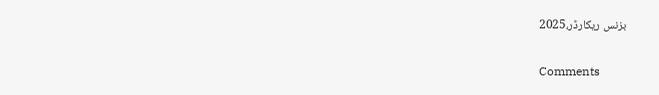بزنس ریکارڈر،2025

Comments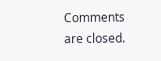Comments are closed.